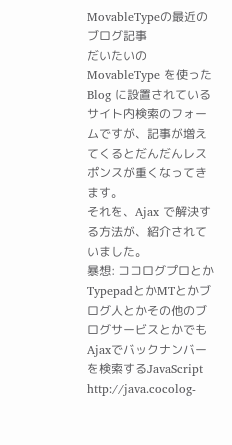MovableTypeの最近のブログ記事
だいたいの MovableType を使った Blog に設置されているサイト内検索のフォームですが、記事が増えてくるとだんだんレスポンスが重くなってきます。
それを、Ajax で解決する方法が、紹介されていました。
暴想: ココログプロとかTypepadとかMTとかブログ人とかその他のブログサービスとかでもAjaxでバックナンバーを検索するJavaScript
http://java.cocolog-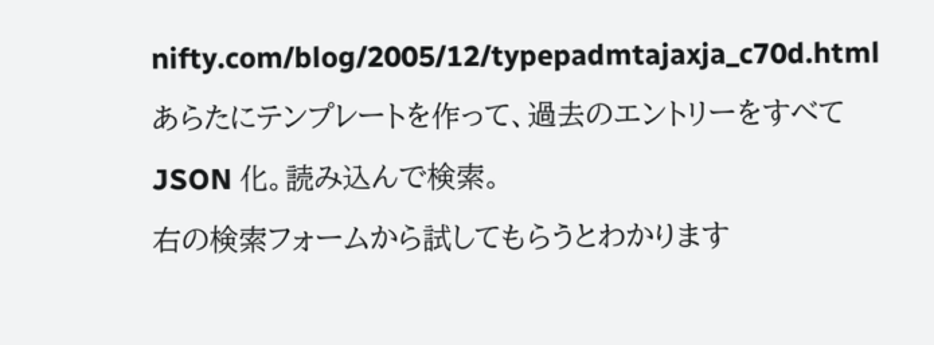nifty.com/blog/2005/12/typepadmtajaxja_c70d.html
あらたにテンプレートを作って、過去のエントリーをすべて JSON 化。読み込んで検索。
右の検索フォームから試してもらうとわかります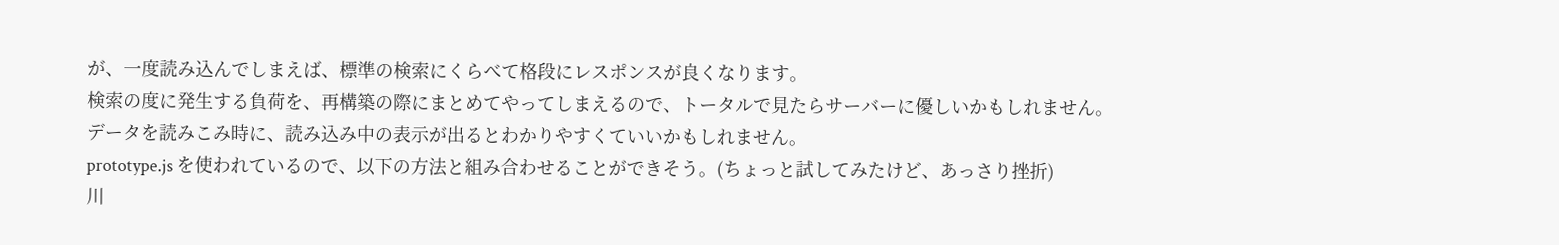が、一度読み込んでしまえば、標準の検索にくらべて格段にレスポンスが良くなります。
検索の度に発生する負荷を、再構築の際にまとめてやってしまえるので、トータルで見たらサーバーに優しいかもしれません。
データを読みこみ時に、読み込み中の表示が出るとわかりやすくていいかもしれません。
prototype.js を使われているので、以下の方法と組み合わせることができそう。(ちょっと試してみたけど、あっさり挫折)
川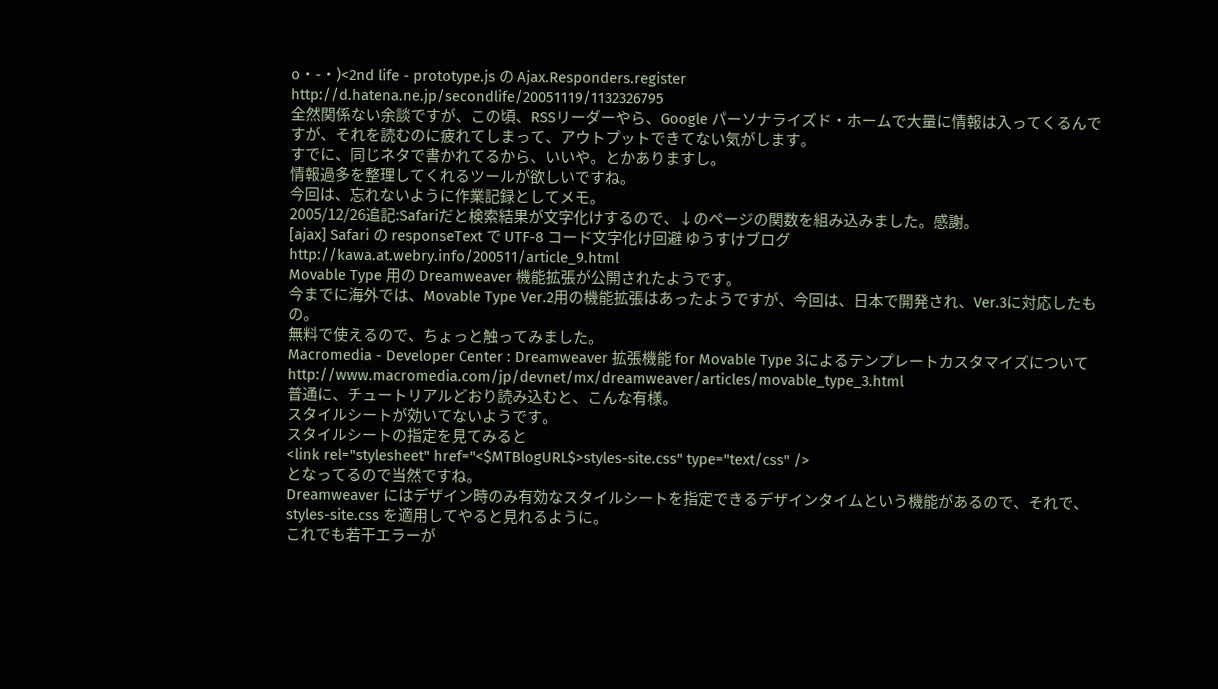o・-・)<2nd life - prototype.js の Ajax.Responders.register
http://d.hatena.ne.jp/secondlife/20051119/1132326795
全然関係ない余談ですが、この頃、RSSリーダーやら、Google パーソナライズド・ホームで大量に情報は入ってくるんですが、それを読むのに疲れてしまって、アウトプットできてない気がします。
すでに、同じネタで書かれてるから、いいや。とかありますし。
情報過多を整理してくれるツールが欲しいですね。
今回は、忘れないように作業記録としてメモ。
2005/12/26追記:Safariだと検索結果が文字化けするので、↓のページの関数を組み込みました。感謝。
[ajax] Safari の responseText で UTF-8 コード文字化け回避 ゆうすけブログ
http://kawa.at.webry.info/200511/article_9.html
Movable Type 用の Dreamweaver 機能拡張が公開されたようです。
今までに海外では、Movable Type Ver.2用の機能拡張はあったようですが、今回は、日本で開発され、Ver.3に対応したもの。
無料で使えるので、ちょっと触ってみました。
Macromedia - Developer Center : Dreamweaver 拡張機能 for Movable Type 3によるテンプレートカスタマイズについて
http://www.macromedia.com/jp/devnet/mx/dreamweaver/articles/movable_type_3.html
普通に、チュートリアルどおり読み込むと、こんな有様。
スタイルシートが効いてないようです。
スタイルシートの指定を見てみると
<link rel="stylesheet" href="<$MTBlogURL$>styles-site.css" type="text/css" />
となってるので当然ですね。
Dreamweaver にはデザイン時のみ有効なスタイルシートを指定できるデザインタイムという機能があるので、それで、styles-site.css を適用してやると見れるように。
これでも若干エラーが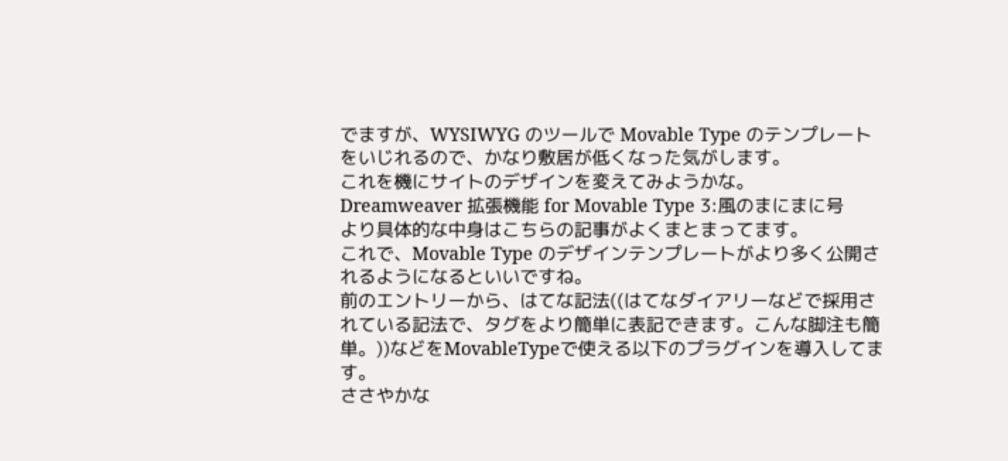でますが、WYSIWYG のツールで Movable Type のテンプレートをいじれるので、かなり敷居が低くなった気がします。
これを機にサイトのデザインを変えてみようかな。
Dreamweaver 拡張機能 for Movable Type 3:風のまにまに号
より具体的な中身はこちらの記事がよくまとまってます。
これで、Movable Type のデザインテンプレートがより多く公開されるようになるといいですね。
前のエントリーから、はてな記法((はてなダイアリーなどで採用されている記法で、タグをより簡単に表記できます。こんな脚注も簡単。))などをMovableTypeで使える以下のプラグインを導入してます。
ささやかな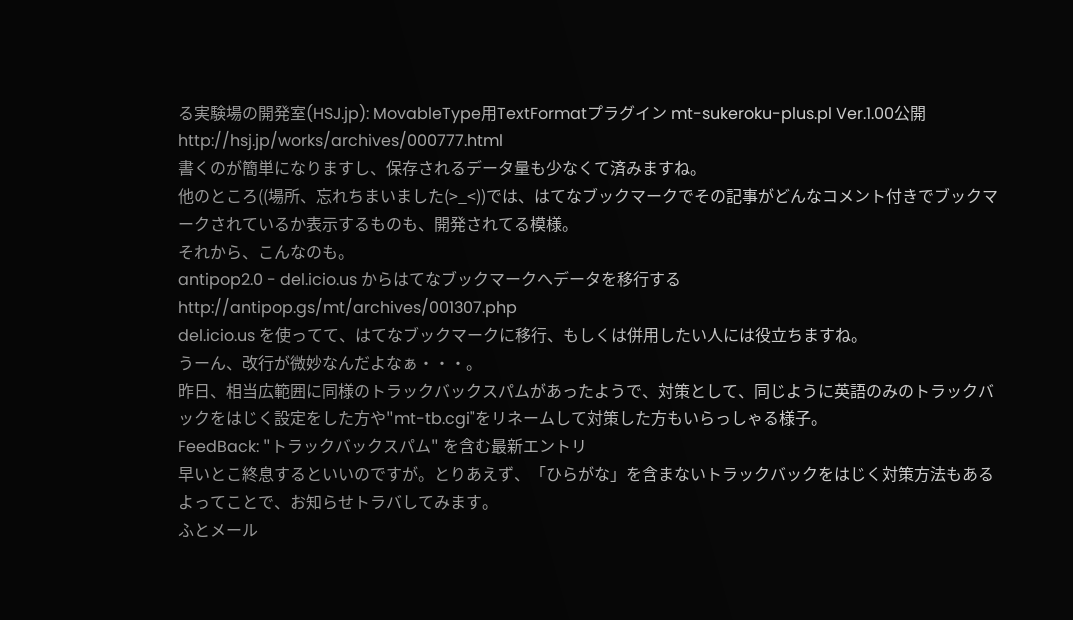る実験場の開発室(HSJ.jp): MovableType用TextFormatプラグイン mt-sukeroku-plus.pl Ver.1.00公開
http://hsj.jp/works/archives/000777.html
書くのが簡単になりますし、保存されるデータ量も少なくて済みますね。
他のところ((場所、忘れちまいました(>_<))では、はてなブックマークでその記事がどんなコメント付きでブックマークされているか表示するものも、開発されてる模様。
それから、こんなのも。
antipop2.0 - del.icio.us からはてなブックマークへデータを移行する
http://antipop.gs/mt/archives/001307.php
del.icio.us を使ってて、はてなブックマークに移行、もしくは併用したい人には役立ちますね。
うーん、改行が微妙なんだよなぁ・・・。
昨日、相当広範囲に同様のトラックバックスパムがあったようで、対策として、同じように英語のみのトラックバックをはじく設定をした方や"mt-tb.cgi"をリネームして対策した方もいらっしゃる様子。
FeedBack: "トラックバックスパム" を含む最新エントリ
早いとこ終息するといいのですが。とりあえず、「ひらがな」を含まないトラックバックをはじく対策方法もあるよってことで、お知らせトラバしてみます。
ふとメール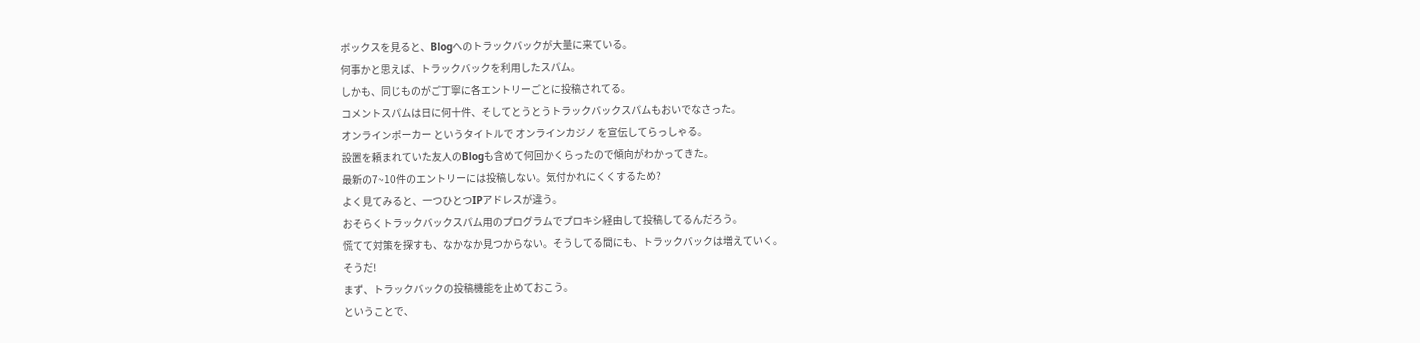ボックスを見ると、Blogへのトラックバックが大量に来ている。
何事かと思えば、トラックバックを利用したスパム。
しかも、同じものがご丁寧に各エントリーごとに投稿されてる。
コメントスパムは日に何十件、そしてとうとうトラックバックスパムもおいでなさった。
オンラインポーカー というタイトルで オンラインカジノ を宣伝してらっしゃる。
設置を頼まれていた友人のBlogも含めて何回かくらったので傾向がわかってきた。
最新の7~10件のエントリーには投稿しない。気付かれにくくするため?
よく見てみると、一つひとつIPアドレスが違う。
おそらくトラックバックスパム用のプログラムでプロキシ経由して投稿してるんだろう。
慌てて対策を探すも、なかなか見つからない。そうしてる間にも、トラックバックは増えていく。
そうだ!
まず、トラックバックの投稿機能を止めておこう。
ということで、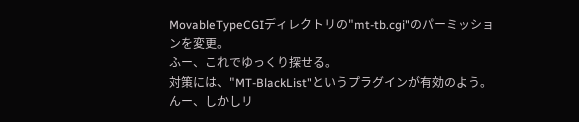MovableTypeCGIディレクトリの"mt-tb.cgi"のパーミッションを変更。
ふー、これでゆっくり探せる。
対策には、"MT-BlackList"というプラグインが有効のよう。
んー、しかしリ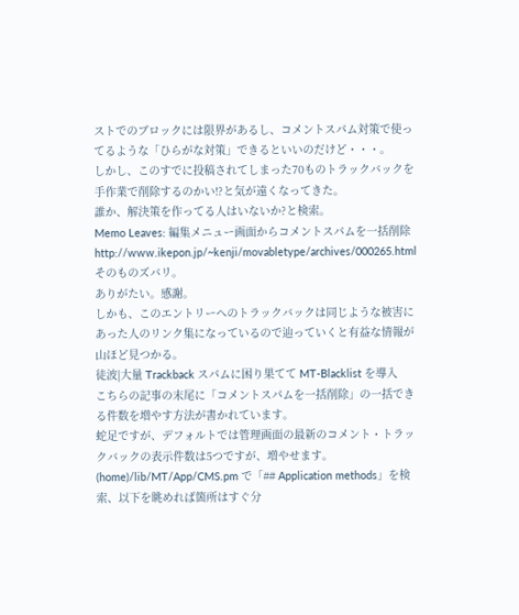ストでのブロックには限界があるし、コメントスパム対策で使ってるような「ひらがな対策」できるといいのだけど・・・。
しかし、このすでに投稿されてしまった70ものトラックバックを手作業で削除するのかい!?と気が遠くなってきた。
誰か、解決策を作ってる人はいないか?と検索。
Memo Leaves: 編集メニュー画面からコメントスパムを一括削除
http://www.ikepon.jp/~kenji/movabletype/archives/000265.html
そのものズバリ。
ありがたい。感謝。
しかも、このエントリーへのトラックバックは同じような被害にあった人のリンク集になっているので辿っていくと有益な情報が山ほど見つかる。
徒波|大量 Trackback スパムに困り果てて MT-Blacklist を導入
こちらの記事の末尾に「コメントスパムを一括削除」の一括できる件数を増やす方法が書かれています。
蛇足ですが、デフォルトでは管理画面の最新のコメント・トラックバックの表示件数は5つですが、増やせます。 (home)/lib/MT/App/CMS.pm で「## Application methods」を検索、以下を眺めれば箇所はすぐ分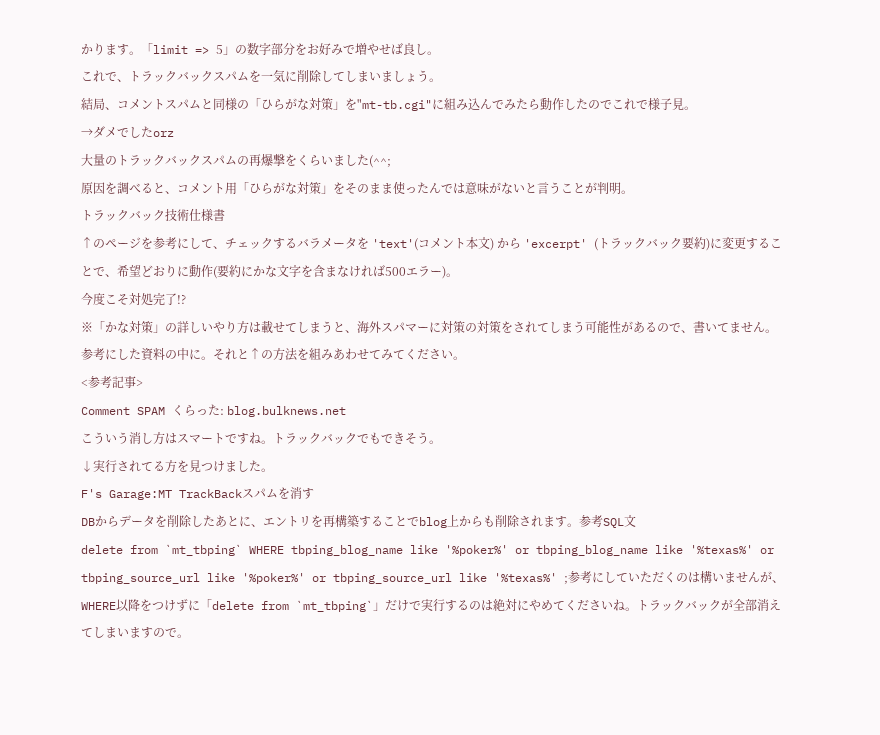かります。「limit => 5」の数字部分をお好みで増やせば良し。
これで、トラックバックスパムを一気に削除してしまいましょう。
結局、コメントスパムと同様の「ひらがな対策」を"mt-tb.cgi"に組み込んでみたら動作したのでこれで様子見。
→ダメでしたorz
大量のトラックバックスパムの再爆撃をくらいました(^^;
原因を調べると、コメント用「ひらがな対策」をそのまま使ったんでは意味がないと言うことが判明。
トラックバック技術仕様書
↑のページを参考にして、チェックするバラメータを 'text'(コメント本文) から 'excerpt' (トラックバック要約)に変更することで、希望どおりに動作(要約にかな文字を含まなければ500エラー)。
今度こそ対処完了!?
※「かな対策」の詳しいやり方は載せてしまうと、海外スパマーに対策の対策をされてしまう可能性があるので、書いてません。参考にした資料の中に。それと↑の方法を組みあわせてみてください。
<参考記事>
Comment SPAM くらった: blog.bulknews.net
こういう消し方はスマートですね。トラックバックでもできそう。
↓実行されてる方を見つけました。
F's Garage:MT TrackBackスパムを消す
DBからデータを削除したあとに、エントリを再構築することでblog上からも削除されます。参考SQL文
delete from `mt_tbping` WHERE tbping_blog_name like '%poker%' or tbping_blog_name like '%texas%' or tbping_source_url like '%poker%' or tbping_source_url like '%texas%' ;参考にしていただくのは構いませんが、WHERE以降をつけずに「delete from `mt_tbping`」だけで実行するのは絶対にやめてくださいね。トラックバックが全部消えてしまいますので。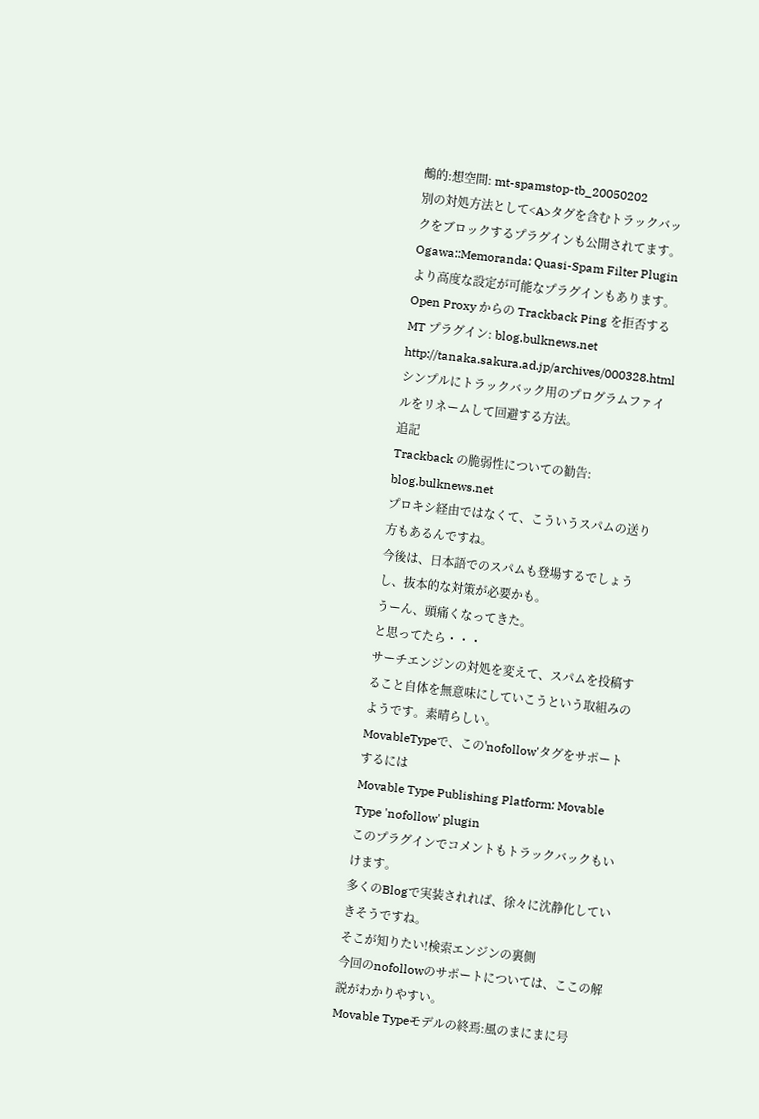鵺的:想空間: mt-spamstop-tb_20050202
別の対処方法として<A>タグを含むトラックバックをブロックするプラグインも公開されてます。
Ogawa::Memoranda: Quasi-Spam Filter Plugin
より高度な設定が可能なプラグインもあります。
Open Proxy からの Trackback Ping を拒否する MT プラグイン: blog.bulknews.net
http://tanaka.sakura.ad.jp/archives/000328.html
シンプルにトラックバック用のプログラムファイルをリネームして回避する方法。
追記
Trackback の脆弱性についての勧告: blog.bulknews.net
プロキシ経由ではなくて、こういうスパムの送り方もあるんですね。
今後は、日本語でのスパムも登場するでしょうし、抜本的な対策が必要かも。
うーん、頭痛くなってきた。
と思ってたら・・・
サーチエンジンの対処を変えて、スパムを投稿すること自体を無意味にしていこうという取組みのようです。素晴らしい。
MovableTypeで、この'nofollow'タグをサポートするには
Movable Type Publishing Platform: Movable Type 'nofollow' plugin
このプラグインでコメントもトラックバックもいけます。
多くのBlogで実装されれば、徐々に沈静化していきそうですね。
そこが知りたい!検索エンジンの裏側
今回のnofollowのサポートについては、ここの解説がわかりやすい。
Movable Typeモデルの終焉:風のまにまに号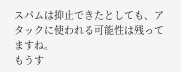スパムは抑止できたとしても、アタックに使われる可能性は残ってますね。
もうす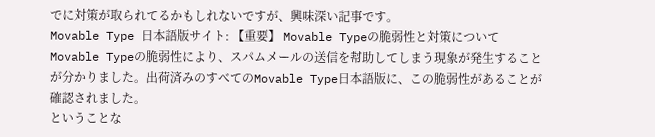でに対策が取られてるかもしれないですが、興味深い記事です。
Movable Type 日本語版サイト: 【重要】 Movable Typeの脆弱性と対策について
Movable Typeの脆弱性により、スパムメールの送信を幇助してしまう現象が発生することが分かりました。出荷済みのすべてのMovable Type日本語版に、この脆弱性があることが確認されました。
ということな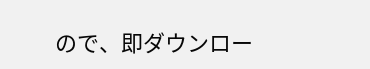ので、即ダウンロー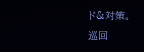ド&対策。
巡回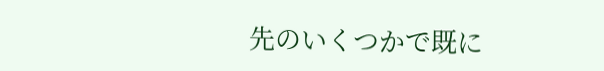先のいくつかで既に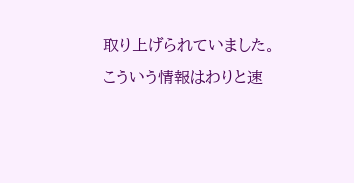取り上げられていました。
こういう情報はわりと速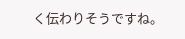く伝わりそうですね。